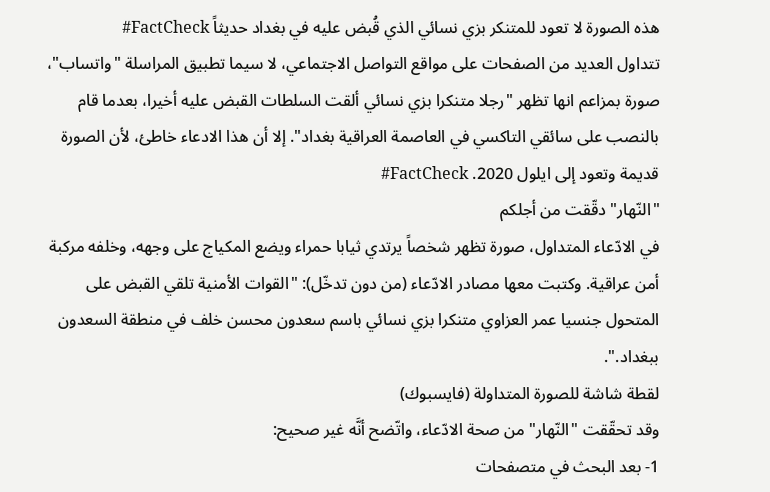هذه الصورة لا تعود للمتنكر بزي نسائي الذي قُبض عليه في بغداد حديثاً FactCheck#
تتداول العديد من الصفحات على مواقع التواصل الاجتماعي، لا سيما تطبيق المراسلة "واتساب"، صورة بمزاعم انها تظهر "رجلا متنكرا بزي نسائي ألقت السلطات القبض عليه أخيرا، بعدما قام بالنصب على سائقي التاكسي في العاصمة العراقية بغداد". إلا أن هذا الادعاء خاطئ، لأن الصورة قديمة وتعود إلى ايلول 2020. FactCheck#
"النّهار" دقّقت من أجلكم
في الادّعاء المتداول، صورة تظهر شخصاً يرتدي ثيابا حمراء ويضع المكياج على وجهه، وخلفه مركبة أمن عراقية. وكتبت معها مصادر الادّعاء (من دون تدخّل): "القوات الأمنية تلقي القبض على المتحول جنسيا عمر العزاوي متنكرا بزي نسائي باسم سعدون محسن خلف في منطقة السعدون ببغداد.".
لقطة شاشة للصورة المتداولة (فايسبوك)
وقد تحقّقت "النّهار" من صحة الادّعاء، واتّضح أنَّه غير صحيح:
1- بعد البحث في متصفحات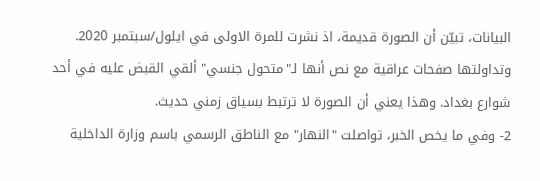البيانات، تبيّن أن الصورة قديمة، اذ نشرت للمرة الاولى في ايلول/سبتمبر 2020. وتداولتها صفحات عراقية مع نص أنها لـ"متحول جنسي" ألقي القبض عليه في أحد شوارع بغداد. وهذا يعني أن الصورة لا ترتبط بسياق زمني حديث.
2- وفي ما يخص الخبر، تواصلت "النهار" مع الناطق الرسمي باسم وزارة الداخلية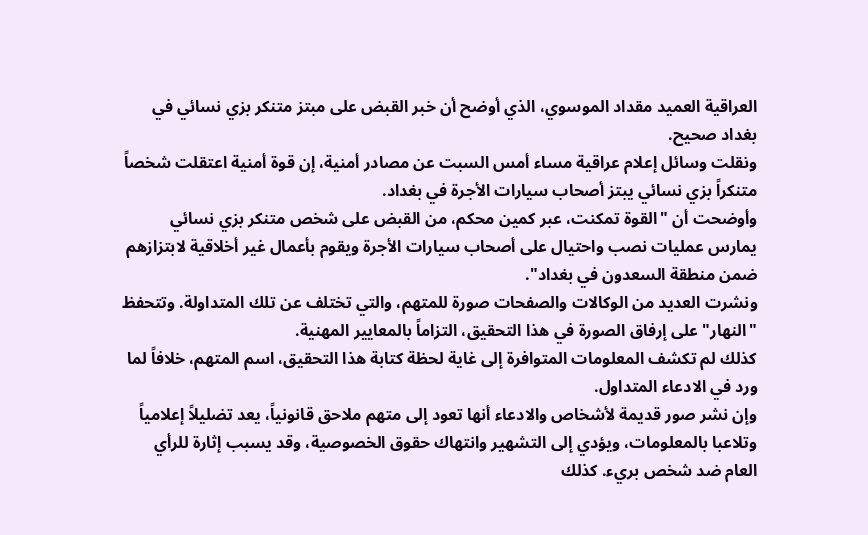العراقية العميد مقداد الموسوي، الذي أوضح أن خبر القبض على مبتز متنكر بزي نسائي في بغداد صحيح.
ونقلت وسائل إعلام عراقية مساء أمس السبت عن مصادر أمنية، إن قوة أمنية اعتقلت شخصاً متنكراً بزي نسائي يبتز أصحاب سيارات الأجرة في بغداد.
وأوضحت أن "القوة تمكنت، عبر كمين محكم، من القبض على شخص متنكر بزي نسائي يمارس عمليات نصب واحتيال على أصحاب سيارات الأجرة ويقوم بأعمال غير أخلاقية لابتزازهم ضمن منطقة السعدون في بغداد".
ونشرت العديد من الوكالات والصفحات صورة للمتهم، والتي تختلف عن تلك المتداولة. وتتحفظ "النهار" على إرفاق الصورة في هذا التحقيق، التزاماً بالمعايير المهنية.
كذلك لم تكشف المعلومات المتوافرة إلى غاية لحظة كتابة هذا التحقيق، اسم المتهم، خلافاً لما ورد في الادعاء المتداول.
وإن نشر صور قديمة لأشخاص والادعاء أنها تعود إلى متهم ملاحق قانونياً، يعد تضليلاً إعلامياً وتلاعبا بالمعلومات، ويؤدي إلى التشهير وانتهاك حقوق الخصوصية، وقد يسبب إثارة للرأي العام ضد شخص بريء. كذلك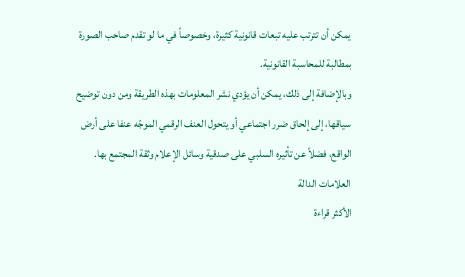يمكن أن تترتب عليه تبعات قانونية كثيرة، وخصوصاً في ما لو تقدم صاحب الصورة بمطالبة للمحاسبة القانونية.
وبالإضافة إلى ذلك، يمكن أن يؤدي نشر المعلومات بهذه الطريقة ومن دون توضيح سياقها، إلى إلحاق ضرر اجتماعي أو يتحول العنف الرقمي الموجّه عنفا على أرض الواقع، فضلاً عن تأثيره السلبي على صدقية وسائل الإعلام وثقة المجتمع بها.
العلامات الدالة
الأكثر قراءة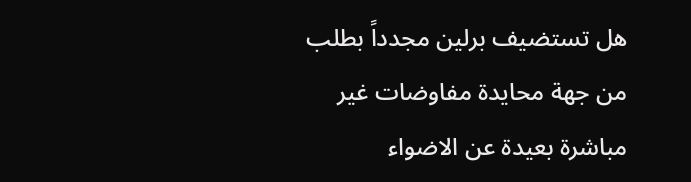هل تستضيف برلين مجدداً بطلب من جهة محايدة مفاوضات غير مباشرة بعيدة عن الاضواء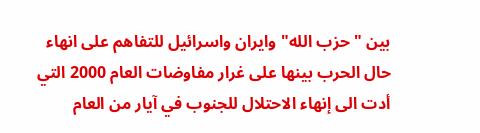بين "حزب الله" وايران واسرائيل للتفاهم على انهاء حال الحرب بينها على غرار مفاوضات العام 2000 التي أدت الى إنهاء الاحتلال للجنوب في آيار من العام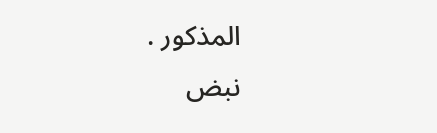المذكور .
نبض